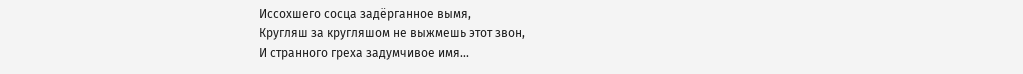Иссохшего сосца задёрганное вымя,
Кругляш за кругляшом не выжмешь этот звон,
И странного греха задумчивое имя...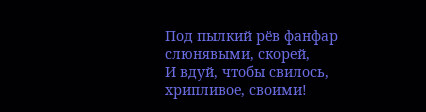Под пылкий рёв фанфар слюнявыми, скорей,
И вдуй, чтобы свилось, хрипливое, своими!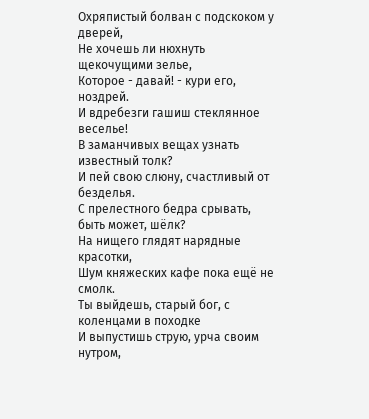Охряпистый болван с подскоком у дверей,
Не хочешь ли нюхнуть щекочущими зелье,
Которое - давай! - кури его, ноздрей.
И вдребезги гашиш стеклянное веселье!
В заманчивых вещах узнать известный толк?
И пей свою слюну, счастливый от безделья.
С прелестного бедра срывать, быть может, шёлк?
На нищего глядят нарядные красотки,
Шум княжеских кафе пока ещё не смолк.
Ты выйдешь, старый бог, с коленцами в походке
И выпустишь струю, урча своим нутром,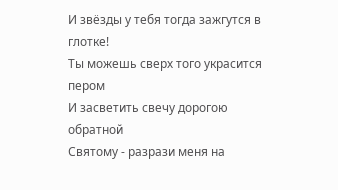И звёзды у тебя тогда зажгутся в глотке!
Ты можешь сверх того украсится пером
И засветить свечу дорогою обратной
Святому - разрази меня на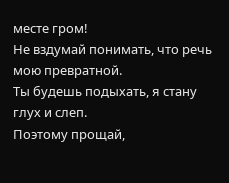месте гром!
Не вздумай понимать, что речь мою превратной.
Ты будешь подыхать, я стану глух и слеп.
Поэтому прощай,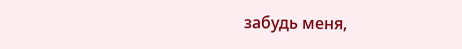забудь меня,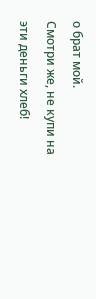о брат мой.
Смотри же, не купи на эти деньги хлеб!